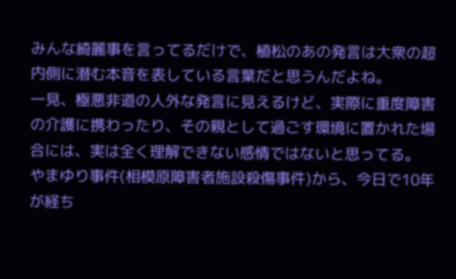みんな綺麗事を言ってるだけで、植松のあの発言は大衆の超内側に潜む本音を表している言葉だと思うんだよね。
一見、極悪非道の人外な発言に見えるけど、実際に重度障害の介護に携わったり、その親として過ごす環境に置かれた場合には、実は全く理解できない感情ではないと思ってる。
やまゆり事件(相模原障害者施設殺傷事件)から、今日で10年が経ち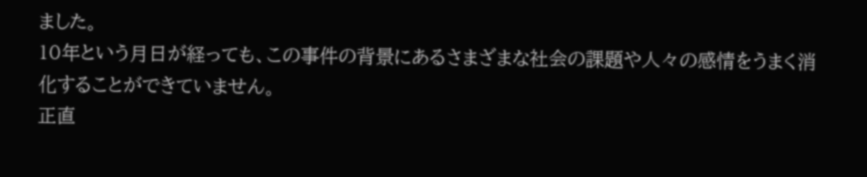ました。
10年という月日が経っても、この事件の背景にあるさまざまな社会の課題や人々の感情をうまく消化することができていません。
正直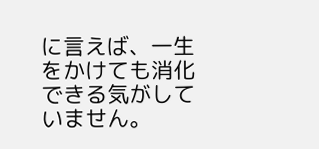に言えば、一生をかけても消化できる気がしていません。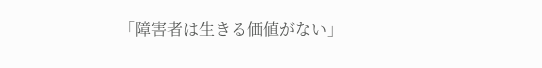「障害者は生きる価値がない」